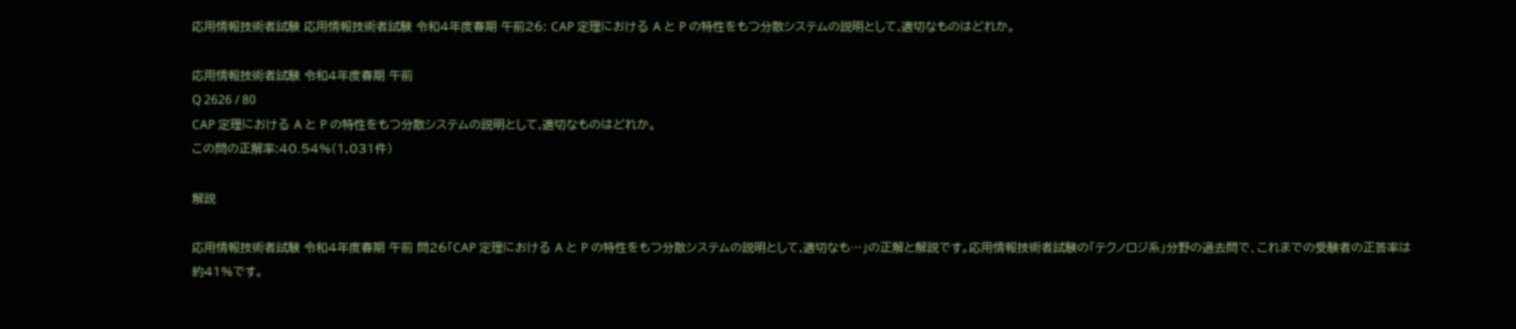応用情報技術者試験 応用情報技術者試験 令和4年度春期 午前26: CAP 定理における A と P の特性をもつ分散システムの説明として,適切なものはどれか。

応用情報技術者試験 令和4年度春期 午前
Q 2626 / 80
CAP 定理における A と P の特性をもつ分散システムの説明として,適切なものはどれか。
この問の正解率:40.54%(1,031件)

解説

応用情報技術者試験 令和4年度春期 午前 問26「CAP 定理における A と P の特性をもつ分散システムの説明として,適切なも…」の正解と解説です。応用情報技術者試験の「テクノロジ系」分野の過去問で、これまでの受験者の正答率は約41%です。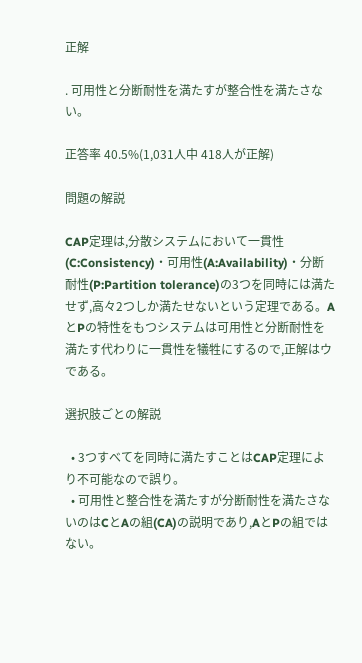正解

. 可用性と分断耐性を満たすが整合性を満たさない。

正答率 40.5%(1,031人中 418人が正解)

問題の解説

CAP定理は,分散システムにおいて一貫性(C:Consistency)・可用性(A:Availability)・分断耐性(P:Partition tolerance)の3つを同時には満たせず,高々2つしか満たせないという定理である。AとPの特性をもつシステムは可用性と分断耐性を満たす代わりに一貫性を犠牲にするので,正解はウである。

選択肢ごとの解説

  • 3つすべてを同時に満たすことはCAP定理により不可能なので誤り。
  • 可用性と整合性を満たすが分断耐性を満たさないのはCとAの組(CA)の説明であり,AとPの組ではない。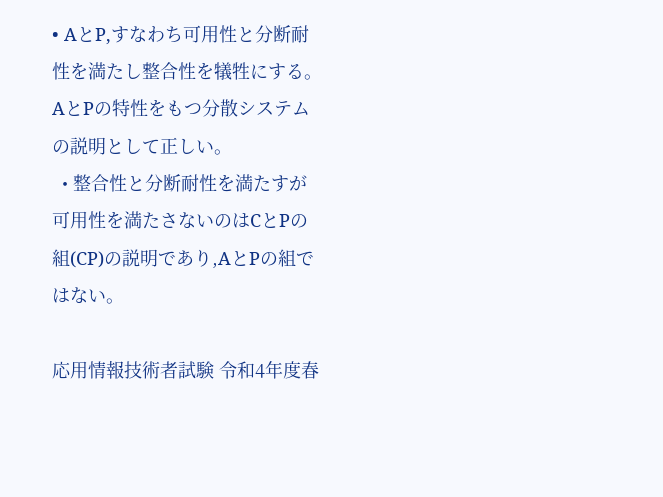• AとP,すなわち可用性と分断耐性を満たし整合性を犠牲にする。AとPの特性をもつ分散システムの説明として正しい。
  • 整合性と分断耐性を満たすが可用性を満たさないのはCとPの組(CP)の説明であり,AとPの組ではない。

応用情報技術者試験 令和4年度春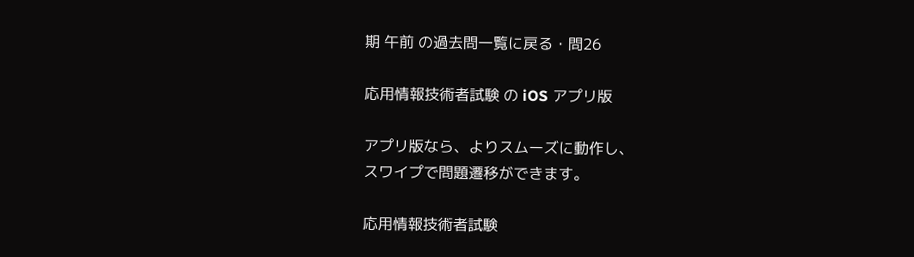期 午前 の過去問一覧に戻る・問26

応用情報技術者試験 の iOS アプリ版

アプリ版なら、よりスムーズに動作し、
スワイプで問題遷移ができます。

応用情報技術者試験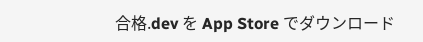合格.dev を App Store でダウンロード